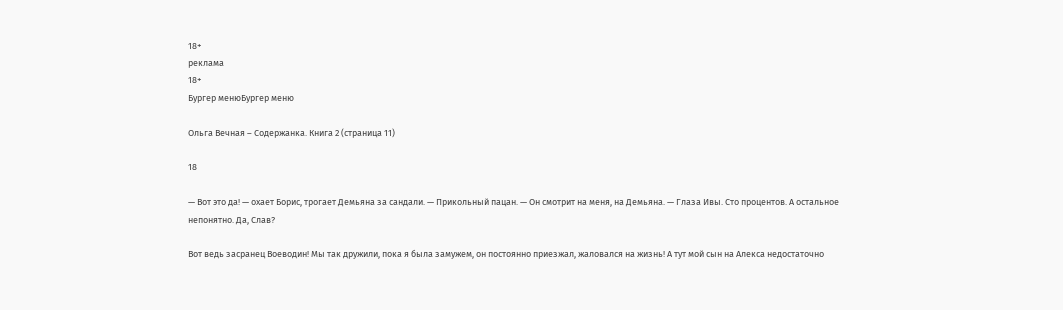18+
реклама
18+
Бургер менюБургер меню

Ольга Вечная – Содержанка. Книга 2 (страница 11)

18

— Вот это да! — охает Борис, трогает Демьяна за сандали. — Прикольный пацан. — Он смотрит на меня, на Демьяна. — Глаза Ивы. Сто процентов. А остальное непонятно. Да, Слав?

Вот ведь засранец Воеводин! Мы так дружили, пока я была замужем, он постоянно приезжал, жаловался на жизнь! А тут мой сын на Алекса недостаточно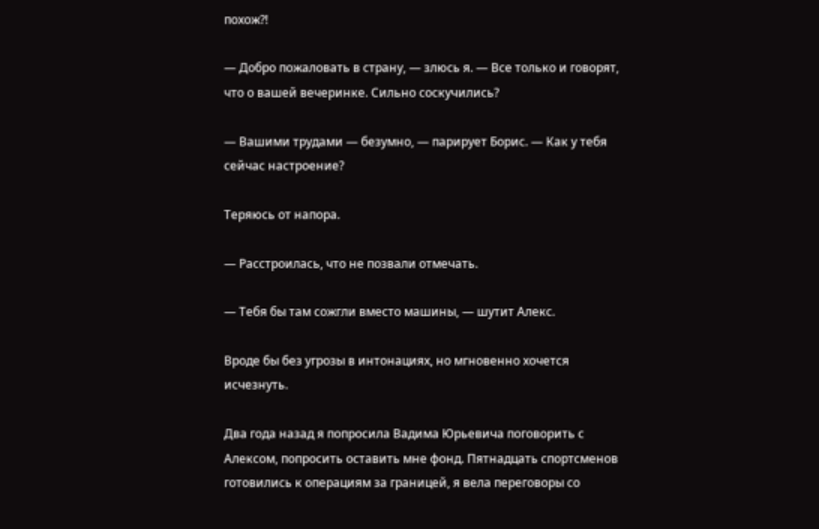похож?!

— Добро пожаловать в страну, — злюсь я. — Все только и говорят, что о вашей вечеринке. Сильно соскучились?

— Вашими трудами — безумно, — парирует Борис. — Как у тебя сейчас настроение?

Теряюсь от напора.

— Расстроилась, что не позвали отмечать.

— Тебя бы там сожгли вместо машины, — шутит Алекс.

Вроде бы без угрозы в интонациях, но мгновенно хочется исчезнуть.

Два года назад я попросила Вадима Юрьевича поговорить с Алексом, попросить оставить мне фонд. Пятнадцать спортсменов готовились к операциям за границей, я вела переговоры со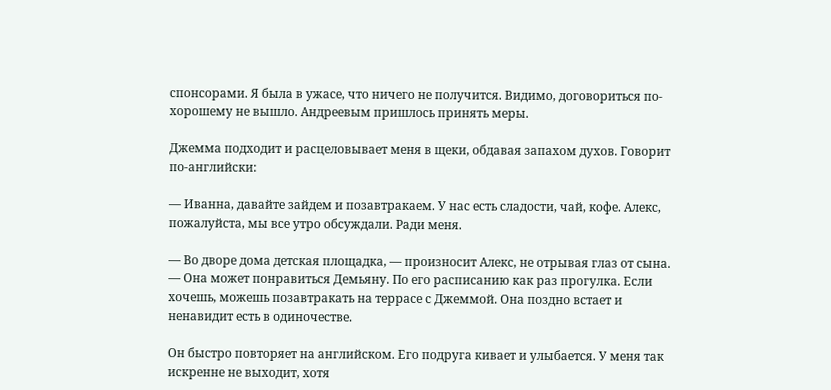спонсорами. Я была в ужасе, что ничего не получится. Видимо, договориться по-хорошему не вышло. Андреевым пришлось принять меры.

Джемма подходит и расцеловывает меня в щеки, обдавая запахом духов. Говорит по-английски:

— Иванна, давайте зайдем и позавтракаем. У нас есть сладости, чай, кофе. Алекс, пожалуйста, мы все утро обсуждали. Ради меня.

— Во дворе дома детская площадка, — произносит Алекс, не отрывая глаз от сына. — Она может понравиться Демьяну. По его расписанию как раз прогулка. Если хочешь, можешь позавтракать на террасе с Джеммой. Она поздно встает и ненавидит есть в одиночестве.

Он быстро повторяет на английском. Его подруга кивает и улыбается. У меня так искренне не выходит, хотя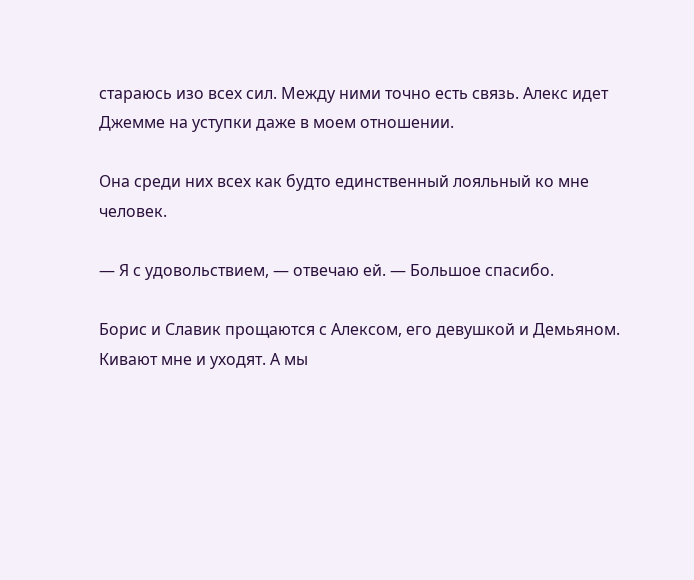стараюсь изо всех сил. Между ними точно есть связь. Алекс идет Джемме на уступки даже в моем отношении.

Она среди них всех как будто единственный лояльный ко мне человек.

— Я с удовольствием, — отвечаю ей. — Большое спасибо.

Борис и Славик прощаются с Алексом, его девушкой и Демьяном. Кивают мне и уходят. А мы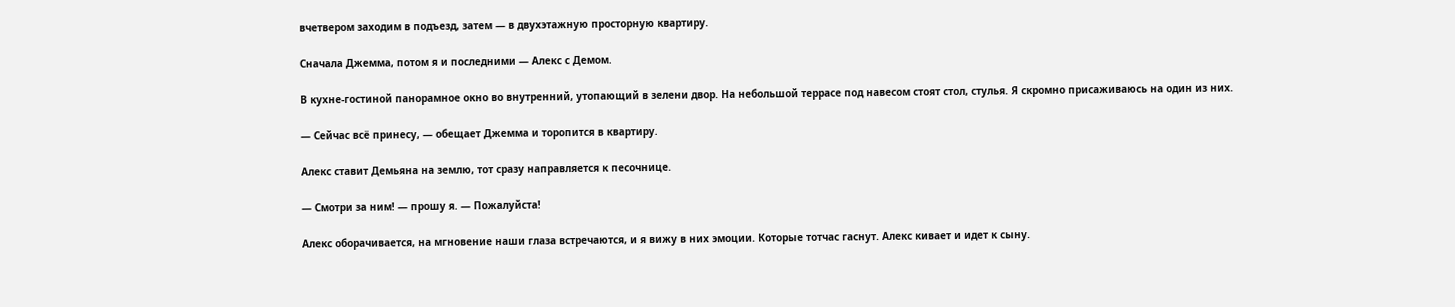вчетвером заходим в подъезд, затем — в двухэтажную просторную квартиру.

Сначала Джемма, потом я и последними — Алекс с Демом.

В кухне-гостиной панорамное окно во внутренний, утопающий в зелени двор. На небольшой террасе под навесом стоят стол, стулья. Я скромно присаживаюсь на один из них.

— Сейчас всё принесу, — обещает Джемма и торопится в квартиру.

Алекс ставит Демьяна на землю, тот сразу направляется к песочнице.

— Смотри за ним! — прошу я. — Пожалуйста!

Алекс оборачивается, на мгновение наши глаза встречаются, и я вижу в них эмоции. Которые тотчас гаснут. Алекс кивает и идет к сыну.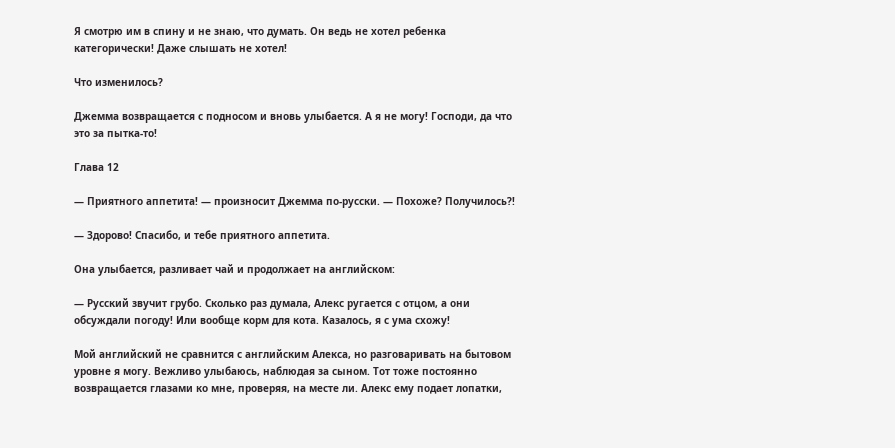Я смотрю им в спину и не знаю, что думать. Он ведь не хотел ребенка категорически! Даже слышать не хотел!

Что изменилось?

Джемма возвращается с подносом и вновь улыбается. А я не могу! Господи, да что это за пытка-то!

Глава 12

— Приятного аппетита! — произносит Джемма по-русски. — Похоже? Получилось?!

— Здорово! Спасибо, и тебе приятного аппетита.

Она улыбается, разливает чай и продолжает на английском:

— Русский звучит грубо. Сколько раз думала, Алекс ругается с отцом, а они обсуждали погоду! Или вообще корм для кота. Казалось, я с ума схожу!

Мой английский не сравнится с английским Алекса, но разговаривать на бытовом уровне я могу. Вежливо улыбаюсь, наблюдая за сыном. Тот тоже постоянно возвращается глазами ко мне, проверяя, на месте ли. Алекс ему подает лопатки,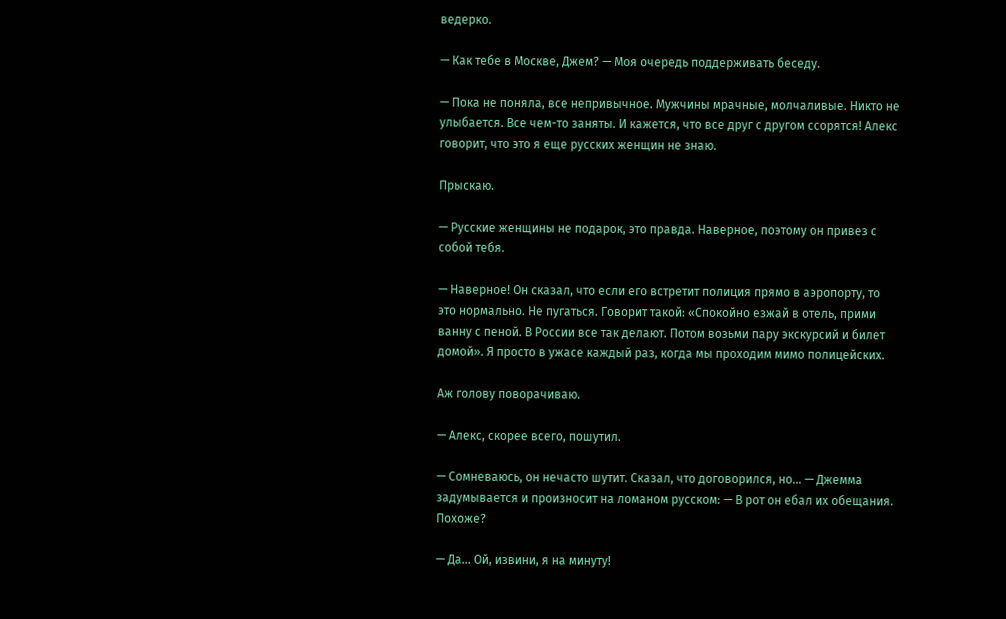ведерко.

— Как тебе в Москве, Джем? — Моя очередь поддерживать беседу.

— Пока не поняла, все непривычное. Мужчины мрачные, молчаливые. Никто не улыбается. Все чем-то заняты. И кажется, что все друг с другом ссорятся! Алекс говорит, что это я еще русских женщин не знаю.

Прыскаю.

— Русские женщины не подарок, это правда. Наверное, поэтому он привез с собой тебя.

— Наверное! Он сказал, что если его встретит полиция прямо в аэропорту, то это нормально. Не пугаться. Говорит такой: «Спокойно езжай в отель, прими ванну с пеной. В России все так делают. Потом возьми пару экскурсий и билет домой». Я просто в ужасе каждый раз, когда мы проходим мимо полицейских.

Аж голову поворачиваю.

— Алекс, скорее всего, пошутил.

— Сомневаюсь, он нечасто шутит. Сказал, что договорился, но... — Джемма задумывается и произносит на ломаном русском: — В рот он ебал их обещания. Похоже?

— Да... Ой, извини, я на минуту!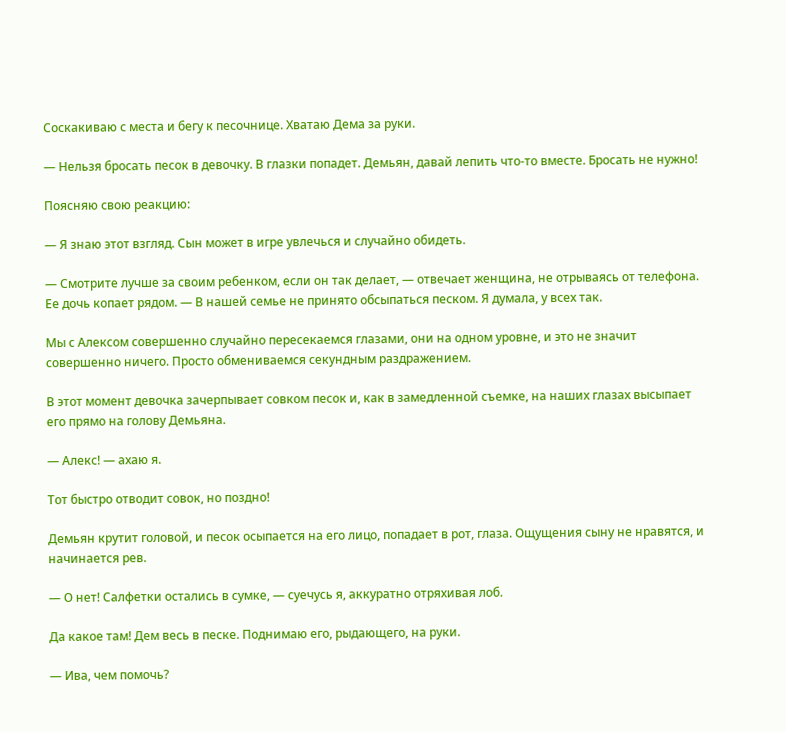Соскакиваю с места и бегу к песочнице. Хватаю Дема за руки.

— Нельзя бросать песок в девочку. В глазки попадет. Демьян, давай лепить что-то вместе. Бросать не нужно!

Поясняю свою реакцию:

— Я знаю этот взгляд. Сын может в игре увлечься и случайно обидеть.

— Смотрите лучше за своим ребенком, если он так делает, — отвечает женщина, не отрываясь от телефона. Ее дочь копает рядом. — В нашей семье не принято обсыпаться песком. Я думала, у всех так.

Мы с Алексом совершенно случайно пересекаемся глазами, они на одном уровне, и это не значит совершенно ничего. Просто обмениваемся секундным раздражением.

В этот момент девочка зачерпывает совком песок и, как в замедленной съемке, на наших глазах высыпает его прямо на голову Демьяна.

— Алекс! — ахаю я.

Тот быстро отводит совок, но поздно!

Демьян крутит головой, и песок осыпается на его лицо, попадает в рот, глаза. Ощущения сыну не нравятся, и начинается рев.

— О нет! Салфетки остались в сумке, — суечусь я, аккуратно отряхивая лоб.

Да какое там! Дем весь в песке. Поднимаю его, рыдающего, на руки.

— Ива, чем помочь?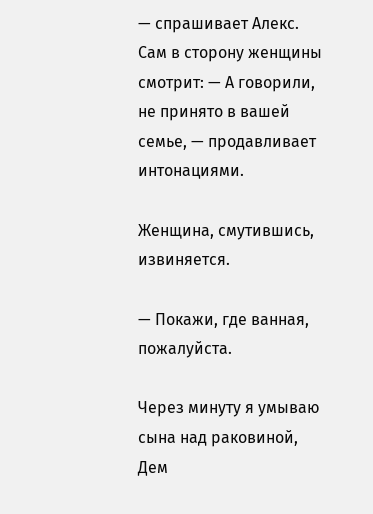— спрашивает Алекс. Сам в сторону женщины смотрит: — А говорили, не принято в вашей семье, — продавливает интонациями.

Женщина, смутившись, извиняется.

— Покажи, где ванная, пожалуйста.

Через минуту я умываю сына над раковиной, Дем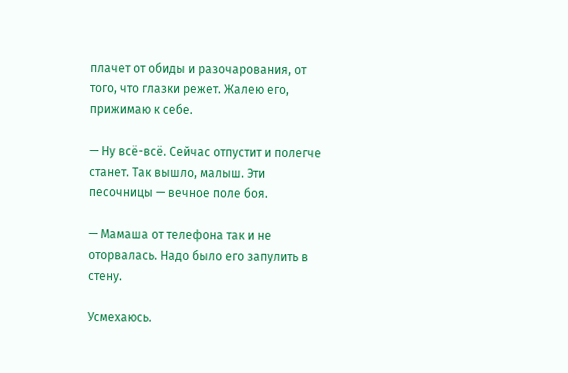плачет от обиды и разочарования, от того, что глазки режет. Жалею его, прижимаю к себе.

— Ну всё-всё. Сейчас отпустит и полегче станет. Так вышло, малыш. Эти песочницы — вечное поле боя.

— Мамаша от телефона так и не оторвалась. Надо было его запулить в стену.

Усмехаюсь.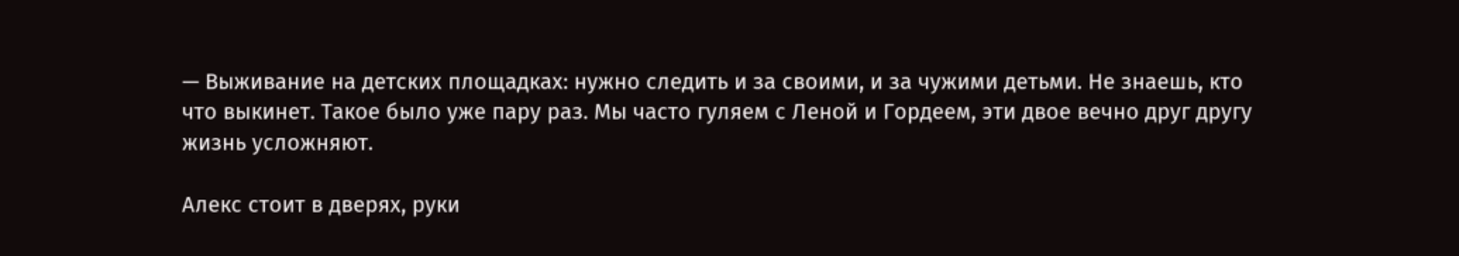— Выживание на детских площадках: нужно следить и за своими, и за чужими детьми. Не знаешь, кто что выкинет. Такое было уже пару раз. Мы часто гуляем с Леной и Гордеем, эти двое вечно друг другу жизнь усложняют.

Алекс стоит в дверях, руки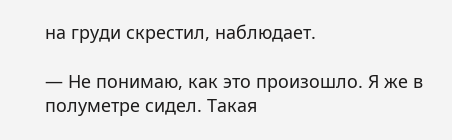на груди скрестил, наблюдает.

— Не понимаю, как это произошло. Я же в полуметре сидел. Такая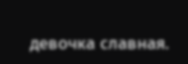девочка славная.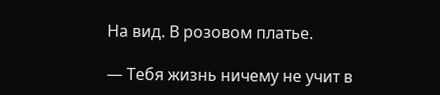На вид. В розовом платье.

— Тебя жизнь ничему не учит в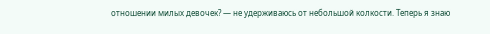отношении милых девочек? — не удерживаюсь от небольшой колкости. Теперь я знаю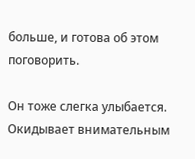больше, и готова об этом поговорить.

Он тоже слегка улыбается. Окидывает внимательным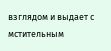взглядом и выдает с мстительным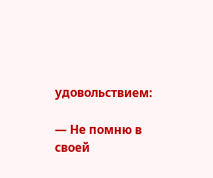удовольствием:

— Не помню в своей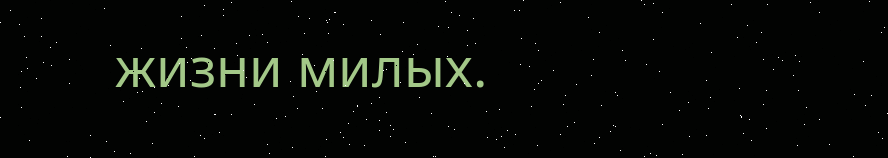жизни милых.